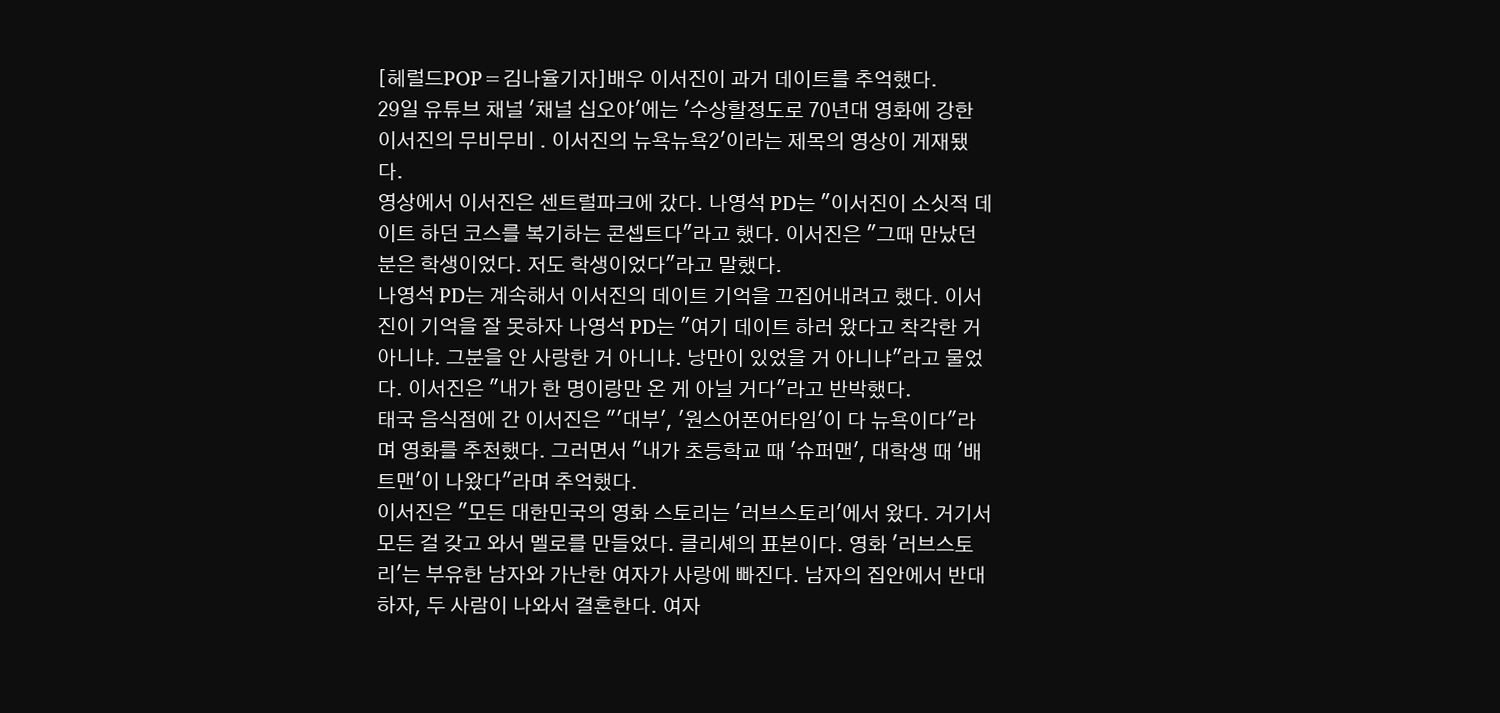[헤럴드POP=김나율기자]배우 이서진이 과거 데이트를 추억했다.
29일 유튜브 채널 '채널 십오야'에는 '수상할정도로 70년대 영화에 강한 이서진의 무비무비 . 이서진의 뉴욕뉴욕2'이라는 제목의 영상이 게재됐다.
영상에서 이서진은 센트럴파크에 갔다. 나영석 PD는 "이서진이 소싯적 데이트 하던 코스를 복기하는 콘셉트다"라고 했다. 이서진은 "그때 만났던 분은 학생이었다. 저도 학생이었다"라고 말했다.
나영석 PD는 계속해서 이서진의 데이트 기억을 끄집어내려고 했다. 이서진이 기억을 잘 못하자 나영석 PD는 "여기 데이트 하러 왔다고 착각한 거 아니냐. 그분을 안 사랑한 거 아니냐. 낭만이 있었을 거 아니냐"라고 물었다. 이서진은 "내가 한 명이랑만 온 게 아닐 거다"라고 반박했다.
태국 음식점에 간 이서진은 "'대부', '원스어폰어타임'이 다 뉴욕이다"라며 영화를 추천했다. 그러면서 "내가 초등학교 때 '슈퍼맨', 대학생 때 '배트맨'이 나왔다"라며 추억했다.
이서진은 "모든 대한민국의 영화 스토리는 '러브스토리'에서 왔다. 거기서 모든 걸 갖고 와서 멜로를 만들었다. 클리셰의 표본이다. 영화 '러브스토리'는 부유한 남자와 가난한 여자가 사랑에 빠진다. 남자의 집안에서 반대하자, 두 사람이 나와서 결혼한다. 여자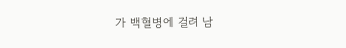가 백혈병에 걸려 남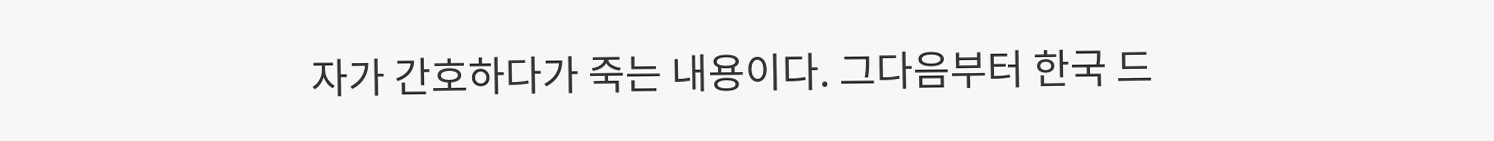자가 간호하다가 죽는 내용이다. 그다음부터 한국 드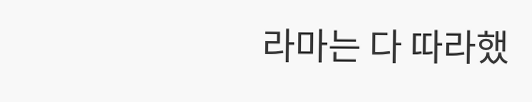라마는 다 따라했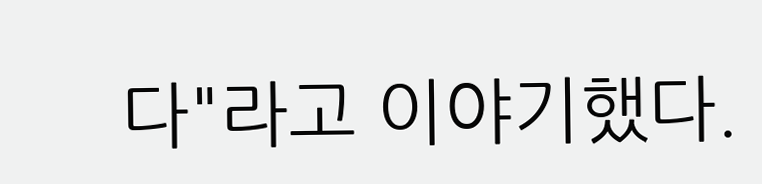다"라고 이야기했다.